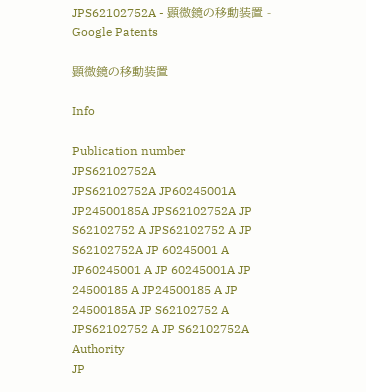JPS62102752A - 顕微鏡の移動装置 - Google Patents

顕微鏡の移動装置

Info

Publication number
JPS62102752A
JPS62102752A JP60245001A JP24500185A JPS62102752A JP S62102752 A JPS62102752 A JP S62102752A JP 60245001 A JP60245001 A JP 60245001A JP 24500185 A JP24500185 A JP 24500185A JP S62102752 A JPS62102752 A JP S62102752A
Authority
JP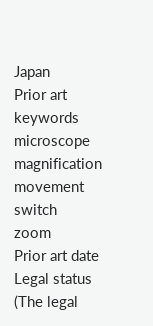Japan
Prior art keywords
microscope
magnification
movement
switch
zoom
Prior art date
Legal status (The legal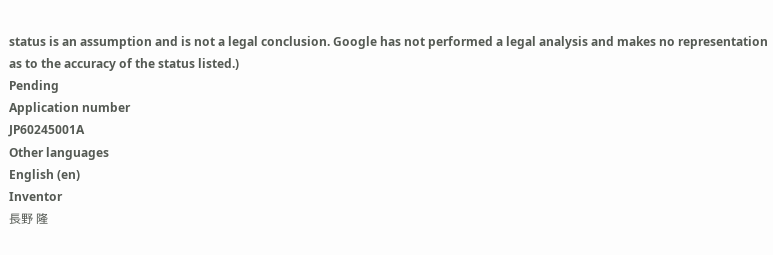status is an assumption and is not a legal conclusion. Google has not performed a legal analysis and makes no representation as to the accuracy of the status listed.)
Pending
Application number
JP60245001A
Other languages
English (en)
Inventor
長野 隆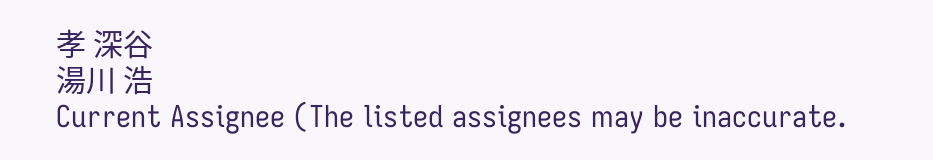孝 深谷
湯川 浩
Current Assignee (The listed assignees may be inaccurate.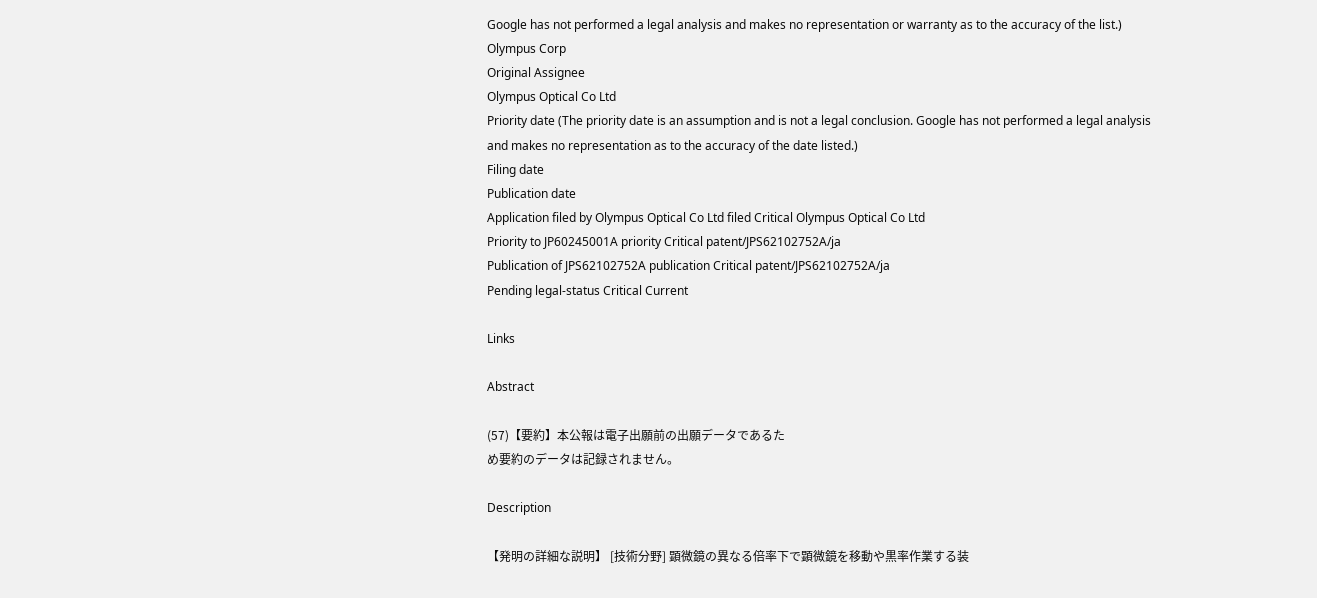Google has not performed a legal analysis and makes no representation or warranty as to the accuracy of the list.)
Olympus Corp
Original Assignee
Olympus Optical Co Ltd
Priority date (The priority date is an assumption and is not a legal conclusion. Google has not performed a legal analysis and makes no representation as to the accuracy of the date listed.)
Filing date
Publication date
Application filed by Olympus Optical Co Ltd filed Critical Olympus Optical Co Ltd
Priority to JP60245001A priority Critical patent/JPS62102752A/ja
Publication of JPS62102752A publication Critical patent/JPS62102752A/ja
Pending legal-status Critical Current

Links

Abstract

(57)【要約】本公報は電子出願前の出願データであるた
め要約のデータは記録されません。

Description

【発明の詳細な説明】 [技術分野] 顕微鏡の異なる倍率下で顕微鏡を移動や黒率作業する装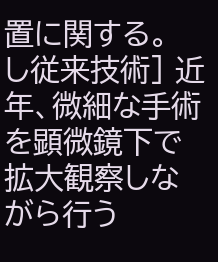置に関する。
し従来技術] 近年、微細な手術を顕微鏡下で拡大観察しながら行う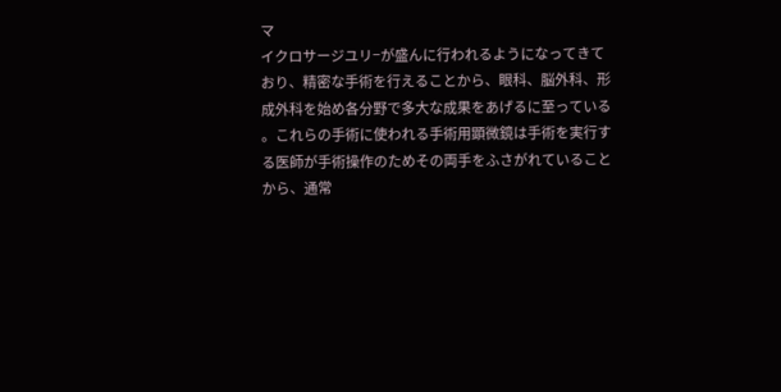マ
イクロサージユリ−が盛んに行われるようになってきて
おり、精密な手術を行えることから、眼科、脳外科、形
成外科を始め各分野で多大な成果をあげるに至っている
。これらの手術に使われる手術用顕微鏡は手術を実行す
る医師が手術操作のためその両手をふさがれていること
から、通常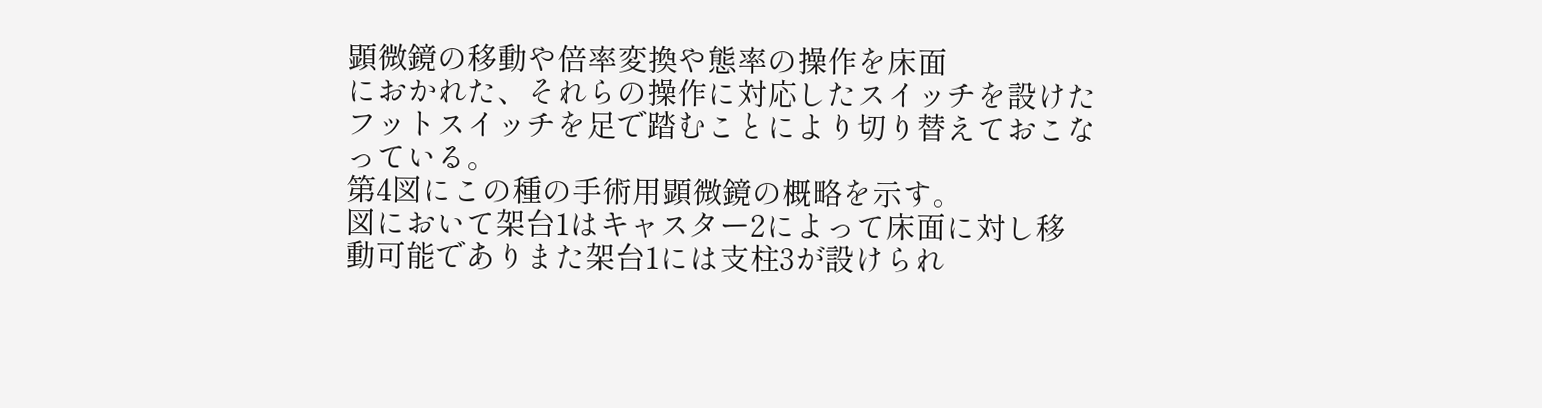顕微鏡の移動や倍率変換や態率の操作を床面
におかれた、それらの操作に対応したスイッチを設けた
フットスイッチを足で踏むことにより切り替えておこな
っている。
第4図にこの種の手術用顕微鏡の概略を示す。
図において架台1はキャスター2によって床面に対し移
動可能でありまた架台1には支柱3が設けられ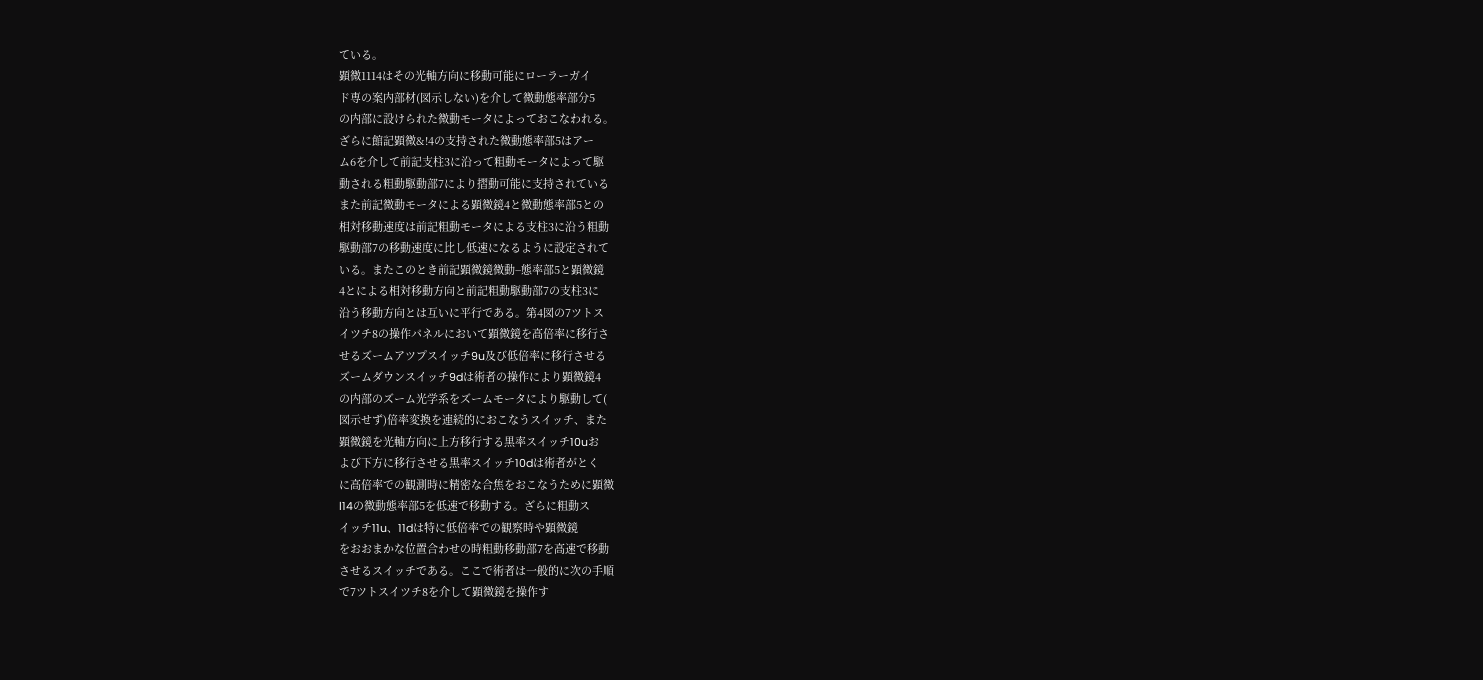ている。
顕微1114はその光軸方向に移動可能にローラーガイ
ド専の案内部材(図示しない)を介して微動態率部分5
の内部に設けられた微動モータによっておこなわれる。
ざらに館記顕微&!4の支持された微動態率部5はアー
ム6を介して前記支柱3に沿って粗動モータによって駆
動される粗動駆動部7により摺動可能に支持されている
また前記微動モータによる顕微鏡4と微動態率部5との
相対移動速度は前記粗動モータによる支柱3に沿う粗動
駆動部7の移動速度に比し低速になるように設定されて
いる。またこのとき前記顕微鏡微動−態率部5と顕微鏡
4とによる相対移動方向と前記粗動駆動部7の支柱3に
沿う移動方向とは互いに平行である。第4図の7ツトス
イツチ8の操作パネルにおいて顕微鏡を高倍率に移行さ
せるズームアツプスイッチ9u及び低倍率に移行させる
ズームダウンスイッチ9dは術者の操作により顕微鏡4
の内部のズーム光学系をズームモータにより駆動して(
図示せず)倍率変換を連続的におこなうスイッチ、また
顕微鏡を光軸方向に上方移行する黒率スイッチ10uお
よび下方に移行させる黒率スイッチ10dは術者がとく
に高倍率での観測時に精密な合焦をおこなうために顕微
l14の微動態率部5を低速で移動する。ざらに粗動ス
イッチ11u、11dは特に低倍率での観察時や顕微鏡
をおおまかな位置合わせの時粗動移動部7を高速で移動
させるスイッチである。ここで術者は一般的に次の手順
で7ツトスイツチ8を介して顕微鏡を操作す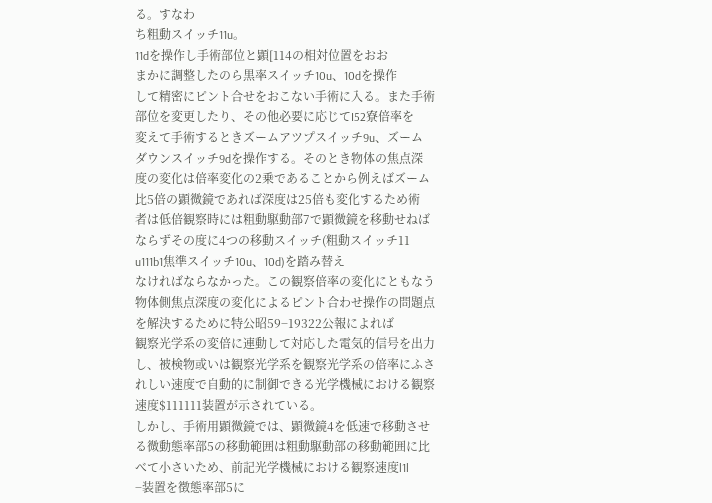る。すなわ
ち粗動スイッチ11u。
11dを操作し手術部位と顕[114の相対位置をおお
まかに調整したのら黒率スイッチ10u、10dを操作
して精密にピント合せをおこない手術に入る。また手術
部位を変更したり、その他必要に応じてI52寮倍率を
変えて手術するときズームアツプスイッチ9u、ズーム
ダウンスイッチ9dを操作する。そのとき物体の焦点深
度の変化は倍率変化の2乗であることから例えばズーム
比5倍の顕微鏡であれば深度は25倍も変化するため術
者は低倍観察時には粗動駆動部7で顕微鏡を移動せねば
ならずその度に4つの移動スイッチ(粗動スイッチ11
u111b1焦準スイッチ10u、10d)を踏み替え
なければならなかった。この観察倍率の変化にともなう
物体側焦点深度の変化によるピント合わせ操作の問題点
を解決するために特公昭59−19322公報によれば
観察光学系の変倍に連動して対応した電気的信号を出力
し、被検物或いは観察光学系を観察光学系の倍率にふさ
れしい速度で自動的に制御できる光学機械における観察
速度$111111装置が示されている。
しかし、手術用顕微鏡では、顕微鏡4を低速で移動させ
る微動態率部5の移動範囲は粗動駆動部の移動範囲に比
べて小さいため、前記光学機械における観察速度l1l
−装置を徴態率部5に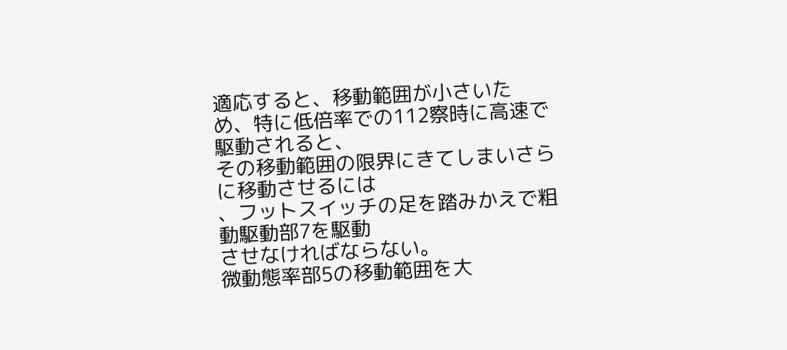適応すると、移動範囲が小さいた
め、特に低倍率での112察時に高速で駆動されると、
その移動範囲の限界にきてしまいさらに移動させるには
、フットスイッチの足を踏みかえで粗動駆動部7を駆動
させなければならない。
微動態率部5の移動範囲を大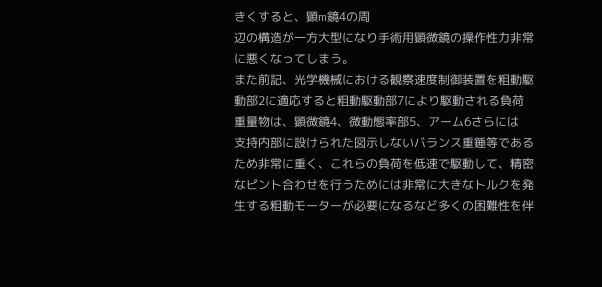きくすると、顕m鏡4の周
辺の構造が一方大型になり手術用顕微鏡の操作性力非常
に悪くなってしまう。
また前記、光学機械における観察速度制御装置を粗動駆
動部2に適応すると粗動駆動部7により駆動される負荷
重量物は、顕微鏡4、微動態率部5、アーム6さらには
支持内部に設けられた図示しないバランス重錘等である
ため非常に重く、これらの負荷を低速で駆動して、精密
なピント合わせを行うためには非常に大きなトルクを発
生する粗動モーターが必要になるなど多くの困難性を伴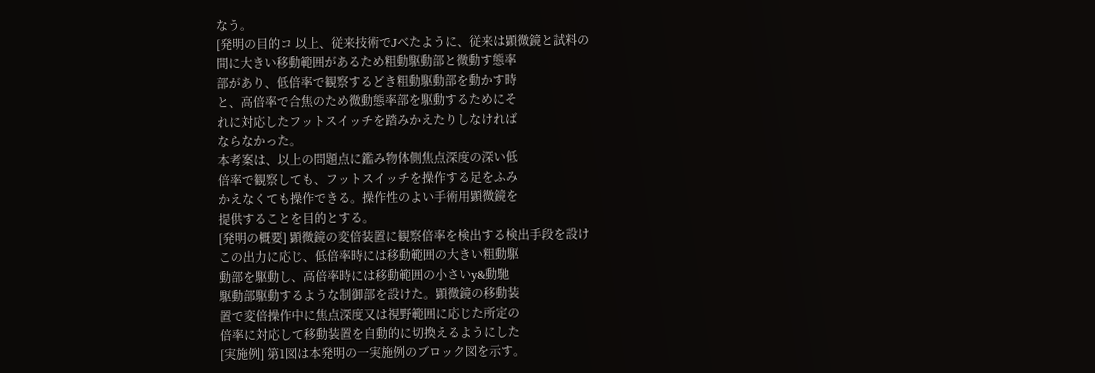なう。
[発明の目的コ 以上、従来技術でJべたように、従来は顕微鏡と試料の
間に大きい移動範囲があるため粗動駆動部と微動す態率
部があり、低倍率で観察するどき粗動駆動部を動かす時
と、高倍率で合焦のため微動態率部を駆動するためにそ
れに対応したフットスイッチを踏みかえたりしなければ
ならなかった。
本考案は、以上の問題点に鑑み物体側焦点深度の深い低
倍率で観察しても、フットスイッチを操作する足をふみ
かえなくても操作できる。操作性のよい手術用顕微鏡を
提供することを目的とする。
[発明の概要] 顕微鏡の変倍装置に観察倍率を検出する検出手段を設け
この出力に応じ、低倍率時には移動範囲の大きい粗動駆
動部を駆動し、高倍率時には移動範囲の小さいy&動馳
駆動部駆動するような制御部を設けた。顕微鏡の移動装
置で変倍操作中に焦点深度又は視野範囲に応じた所定の
倍率に対応して移動装置を自動的に切換えるようにした
[実施例] 第1図は本発明の一実施例のブロック図を示す。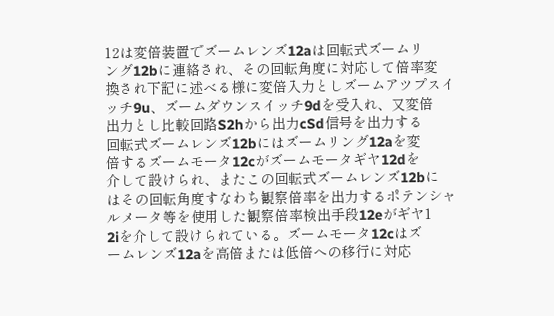12は変倍装置でズームレンズ12aは回転式ズームリ
ング12bに連絡され、その回転角度に対応して倍率変
換され下記に述べる様に変倍入力としズームアツプスイ
ッチ9u、ズームダウンスイッチ9dを受入れ、又変倍
出力とし比較回路S2hから出力cSd信号を出力する
回転式ズームレンズ12bにはズームリング12aを変
倍するズームモータ12cがズームモータギヤ12dを
介して設けられ、またこの回転式ズームレンズ12bに
はその回転角度すなわち観察倍率を出力するポテンシャ
ルメータ等を使用した観察倍率検出手段12eがギヤ1
2iを介して設けられている。ズームモータ12cはズ
ームレンズ12aを高倍または低倍への移行に対応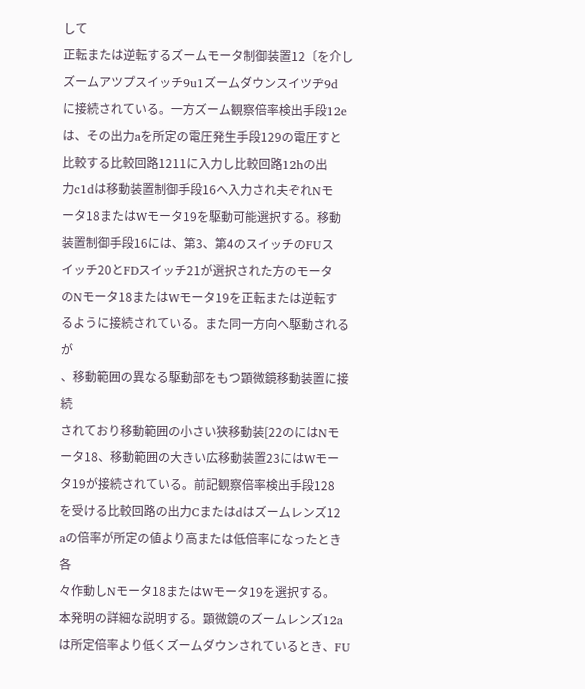して
正転または逆転するズームモータ制御装置12〔を介し
ズームアツプスイッチ9u1ズームダウンスイツヂ9d
に接続されている。一方ズーム観察倍率検出手段12e
は、その出力aを所定の電圧発生手段129の電圧すと
比較する比較回路1211に入力し比較回路12hの出
力c1dは移動装置制御手段16へ入力され夫ぞれNモ
ータ18またはWモータ19を駆動可能選択する。移動
装置制御手段16には、第3、第4のスイッチのFUス
イッチ20とFDスイッチ21が選択された方のモータ
のNモータ18またはWモータ19を正転または逆転す
るように接続されている。また同一方向へ駆動されるが
、移動範囲の異なる駆動部をもつ顕微鏡移動装置に接続
されており移動範囲の小さい狭移動装[22のにはNモ
ータ18、移動範囲の大きい広移動装置23にはWモー
タ19が接続されている。前記観察倍率検出手段128
を受ける比較回路の出力Cまたはdはズームレンズ12
aの倍率が所定の値より高または低倍率になったとき各
々作動しNモータ18またはWモータ19を選択する。
本発明の詳細な説明する。顕微鏡のズームレンズ12a
は所定倍率より低くズームダウンされているとき、FU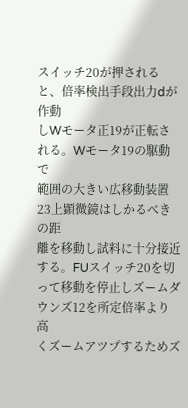スイッチ20が押されると、倍率検出手段出力dが作動
しWモータ正19が正転される。Wモータ19の駆動で
範囲の大きい広移動装置23上顕微鏡はしかるべきの距
離を移動し試料に十分接近する。FUスイッチ20を切
って移動を停止しズームダウンズ12を所定倍率より高
くズームアツプするためズ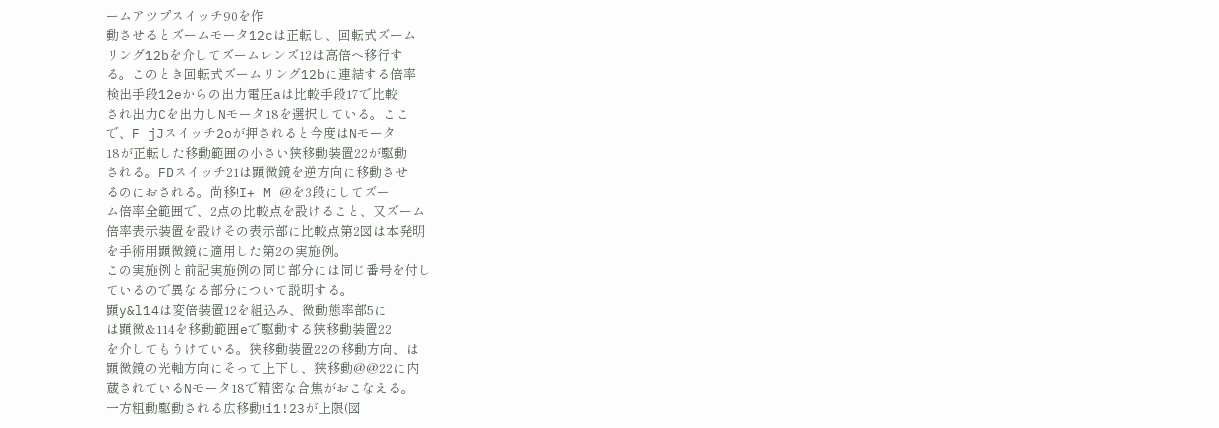ームアツプスイッチ90を作
動させるとズームモータ12cは正転し、回転式ズーム
リング12bを介してズームレンズ12は高倍へ移行す
る。このとき回転式ズームリング12bに連結する倍率
検出手段12eからの出力電圧aは比較手段17で比較
され出力Cを出力しNモータ18を選択している。ここ
で、F jJスイッチ2oが押されると今度はNモータ
18が正転した移動範囲の小さい狭移動装置22が駆動
される。FDスイッチ21は顕微鏡を逆方向に移動させ
るのにおされる。尚移!I+ M @を3段にしてズー
ム倍率全範囲で、2点の比較点を設けること、又ズーム
倍率表示装置を設けその表示部に比較点第2図は本発明
を手術用顕微鏡に適用した第2の実施例。
この実施例と前記実施例の同じ部分には同じ番号を付し
ているので異なる部分について説明する。
顕y&l14は変倍装置12を組込み、微動態率部5に
は顕微&114を移動範囲eで駆動する狭移動装置22
を介してもうけている。狭移動装置22の移動方向、は
顕微鏡の光軸方向にそって上下し、狭移動@@22に内
蔵されているNモータ18で精密な合焦がおこなえる。
一方粗動駆動される広移動!i1!23が上限(図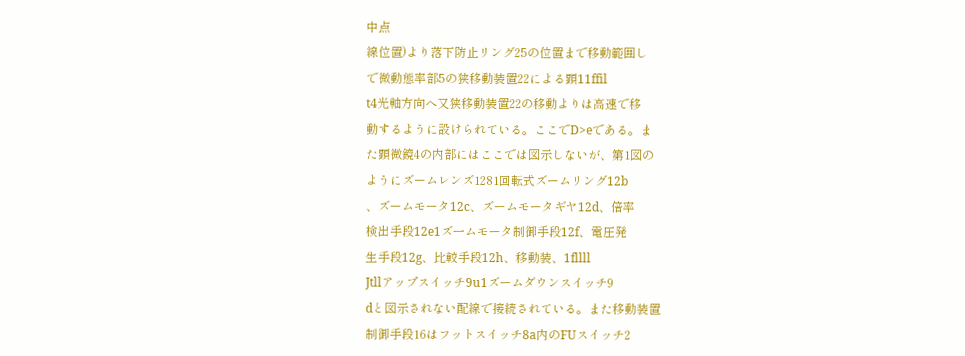中点
線位置)より落下防止リング25の位置まで移動範囲し
で微動態率部5の狭移動装置22による顕11ffil
t4光軸方向へ又狭移動装置22の移動よりは高速で移
動するように設けられている。ここでD>eである。ま
た顕微鏡4の内部にはここでは図示しないが、第1図の
ようにズームレンズ1281回転式ズームリング12b
、ズームモータ12c、ズームモータギヤ12d、倍率
検出手段12e1ズ一ムモータ制御手段12f、電圧発
生手段12g、比較手段12h、移動装、1fllll
Jtllアップスイッチ9u1ズームダウンスイッチ9
dと図示されない配線で接続されている。また移動装置
制御手段16はフットスイッチ8a内のFUスイッチ2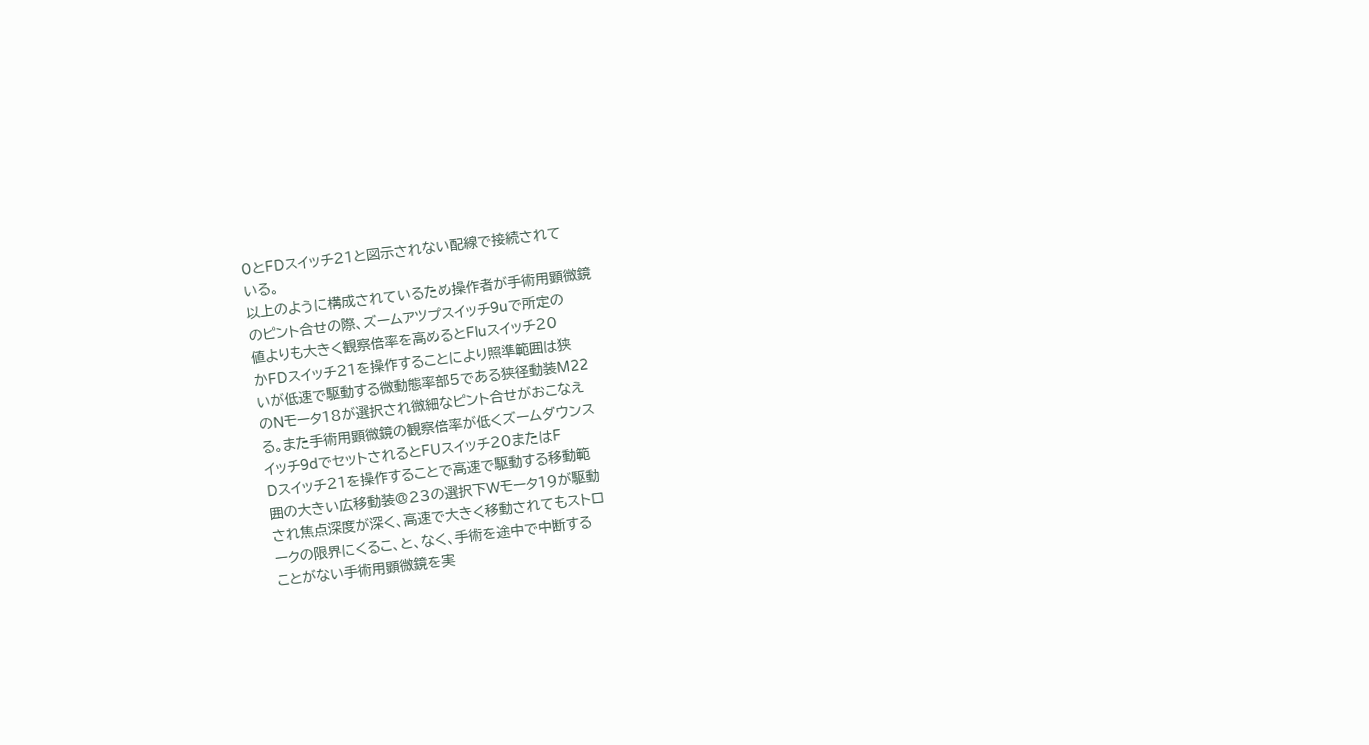0とFDスイッチ21と図示されない配線で接続されて
いる。
以上のように構成されているため操作者が手術用顕微鏡
のピント合せの際、ズームアツプスイッチ9uで所定の
値よりも大きく観察倍率を高めるとFluスイッチ20
かFDスイッチ21を操作することにより照準範囲は狭
いが低速で駆動する微動態率部5である狭径動装M22
のNモータ18が選択され微細なピント合せがおこなえ
る。また手術用顕微鏡の観察倍率が低くズームダウンス
イッチ9dでセットされるとFUスイッチ20またはF
Dスイッチ21を操作することで高速で駆動する移動範
囲の大きい広移動装@23の選択下Wモータ19が駆動
され焦点深度が深く、高速で大きく移動されてもストロ
ークの限界にくるこ、と、なく、手術を途中で中断する
ことがない手術用顕微鏡を実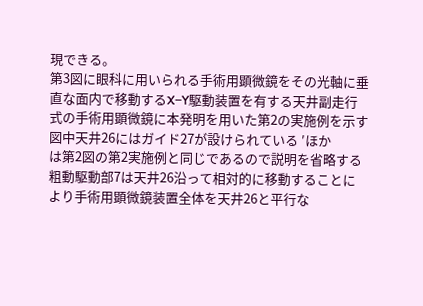現できる。
第3図に眼科に用いられる手術用顕微鏡をその光軸に垂
直な面内で移動するX−Y駆動装置を有する天井副走行
式の手術用顕微鏡に本発明を用いた第2の実施例を示す
図中天井26にはガイド27が設けられている ′ほか
は第2図の第2実施例と同じであるので説明を省略する
粗動駆動部7は天井26沿って相対的に移動することに
より手術用顕微鏡装置全体を天井26と平行な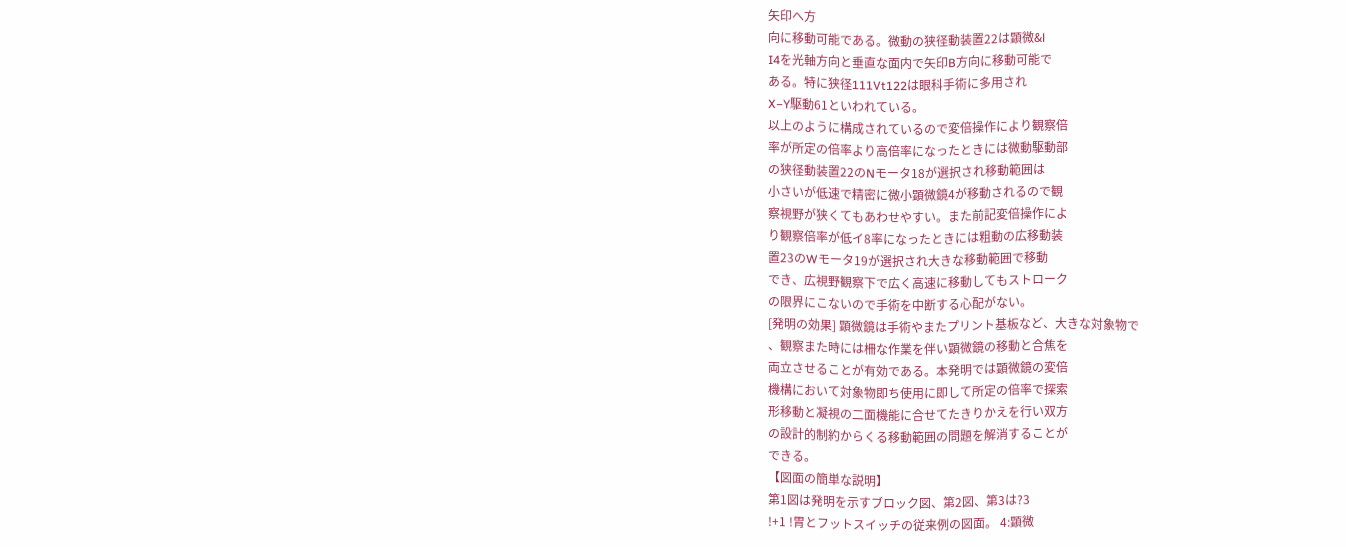矢印へ方
向に移動可能である。微動の狭径動装置22は顕微&l
I4を光軸方向と垂直な面内で矢印B方向に移動可能で
ある。特に狭径111Vt122は眼科手術に多用され
X−Y駆動61といわれている。
以上のように構成されているので変倍操作により観察倍
率が所定の倍率より高倍率になったときには微動駆動部
の狭径動装置22のNモータ18が選択され移動範囲は
小さいが低速で精密に微小顕微鏡4が移動されるので観
察視野が狭くてもあわせやすい。また前記変倍操作によ
り観察倍率が低イ8率になったときには粗動の広移動装
置23のWモータ19が選択され大きな移動範囲で移動
でき、広視野観察下で広く高速に移動してもストローク
の限界にこないので手術を中断する心配がない。
[発明の効果] 顕微鏡は手術やまたプリント基板など、大きな対象物で
、観察また時には柵な作業を伴い顕微鏡の移動と合焦を
両立させることが有効である。本発明では顕微鏡の変倍
機構において対象物即ち使用に即して所定の倍率で探索
形移動と凝視の二面機能に合せてたきりかえを行い双方
の設計的制約からくる移動範囲の問題を解消することが
できる。
【図面の簡単な説明】
第1図は発明を示すブロック図、第2図、第3は?3
!+1 !胃とフットスイッチの従来例の図面。 4:顕微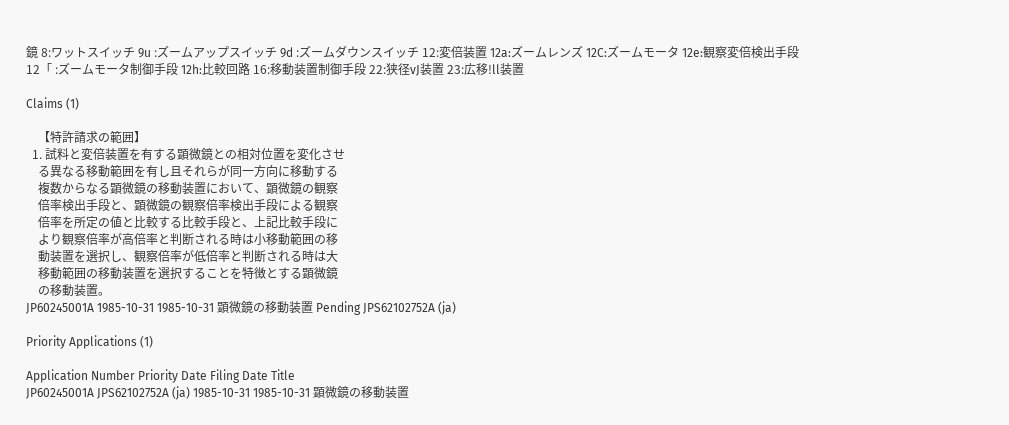鏡 8:ワットスイッチ 9u :ズームアップスイッチ 9d :ズームダウンスイッチ 12:変倍装置 12a:ズームレンズ 12C:ズームモータ 12e:観察変倍検出手段 12「 :ズームモータ制御手段 12h:比較回路 16:移動装置制御手段 22:狭径vJ装置 23:広移!ll装置

Claims (1)

    【特許請求の範囲】
  1. 試料と変倍装置を有する顕微鏡との相対位置を変化させ
    る異なる移動範囲を有し且それらが同一方向に移動する
    複数からなる顕微鏡の移動装置において、顕微鏡の観察
    倍率検出手段と、顕微鏡の観察倍率検出手段による観察
    倍率を所定の値と比較する比較手段と、上記比較手段に
    より観察倍率が高倍率と判断される時は小移動範囲の移
    動装置を選択し、観察倍率が低倍率と判断される時は大
    移動範囲の移動装置を選択することを特徴とする顕微鏡
    の移動装置。
JP60245001A 1985-10-31 1985-10-31 顕微鏡の移動装置 Pending JPS62102752A (ja)

Priority Applications (1)

Application Number Priority Date Filing Date Title
JP60245001A JPS62102752A (ja) 1985-10-31 1985-10-31 顕微鏡の移動装置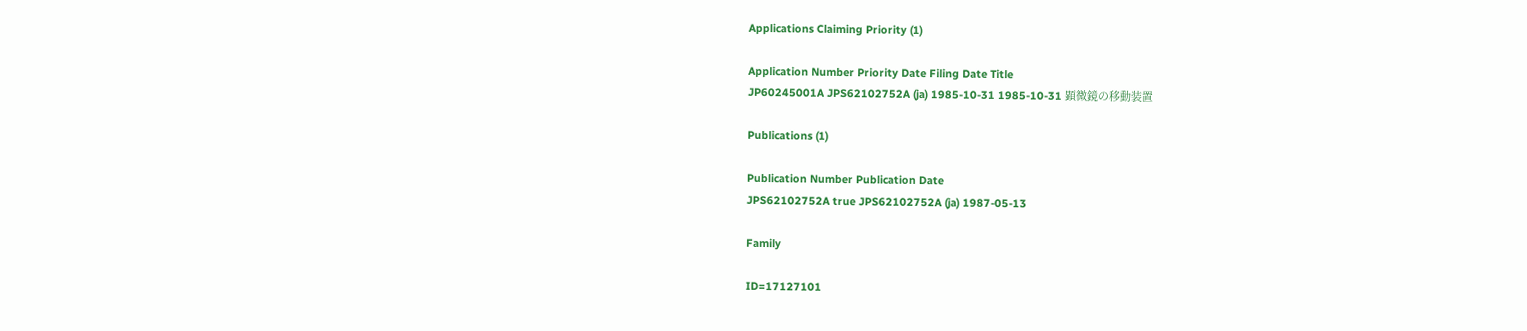Applications Claiming Priority (1)

Application Number Priority Date Filing Date Title
JP60245001A JPS62102752A (ja) 1985-10-31 1985-10-31 顕微鏡の移動装置

Publications (1)

Publication Number Publication Date
JPS62102752A true JPS62102752A (ja) 1987-05-13

Family

ID=17127101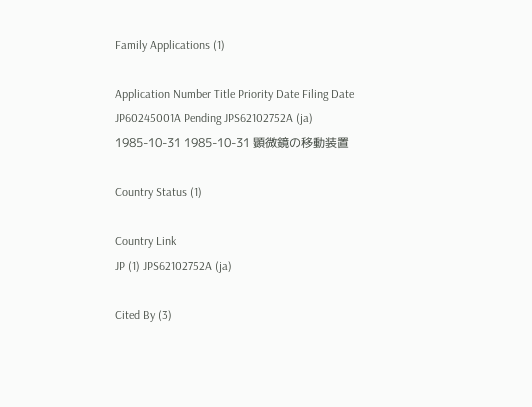Family Applications (1)

Application Number Title Priority Date Filing Date
JP60245001A Pending JPS62102752A (ja) 1985-10-31 1985-10-31 顕微鏡の移動装置

Country Status (1)

Country Link
JP (1) JPS62102752A (ja)

Cited By (3)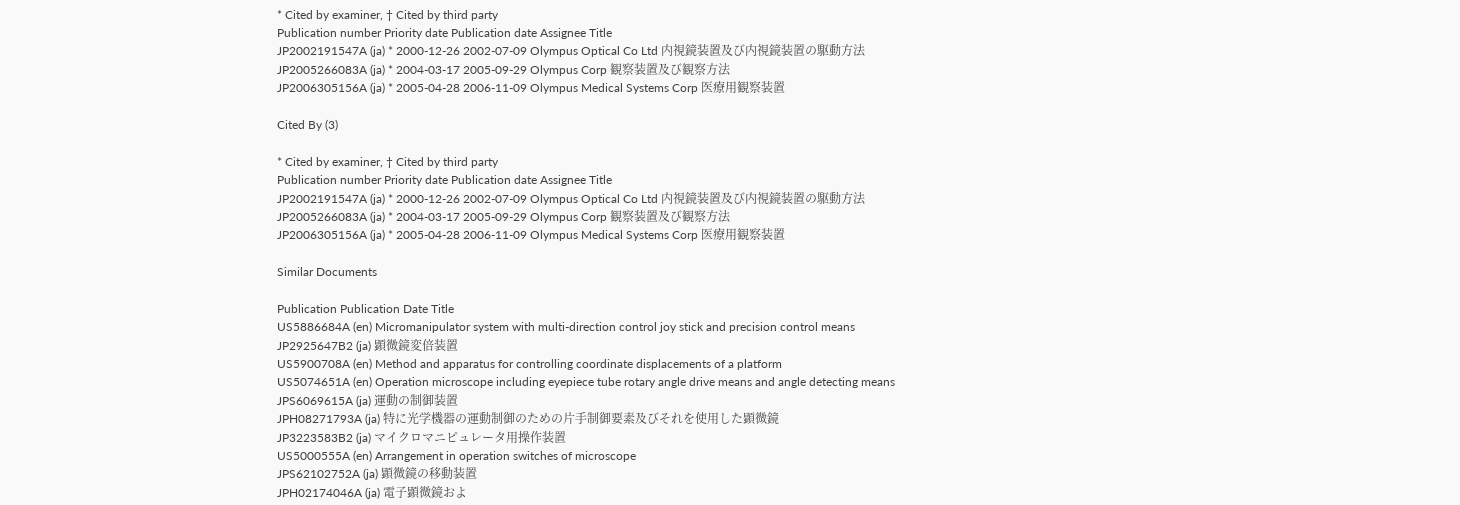* Cited by examiner, † Cited by third party
Publication number Priority date Publication date Assignee Title
JP2002191547A (ja) * 2000-12-26 2002-07-09 Olympus Optical Co Ltd 内視鏡装置及び内視鏡装置の駆動方法
JP2005266083A (ja) * 2004-03-17 2005-09-29 Olympus Corp 観察装置及び観察方法
JP2006305156A (ja) * 2005-04-28 2006-11-09 Olympus Medical Systems Corp 医療用観察装置

Cited By (3)

* Cited by examiner, † Cited by third party
Publication number Priority date Publication date Assignee Title
JP2002191547A (ja) * 2000-12-26 2002-07-09 Olympus Optical Co Ltd 内視鏡装置及び内視鏡装置の駆動方法
JP2005266083A (ja) * 2004-03-17 2005-09-29 Olympus Corp 観察装置及び観察方法
JP2006305156A (ja) * 2005-04-28 2006-11-09 Olympus Medical Systems Corp 医療用観察装置

Similar Documents

Publication Publication Date Title
US5886684A (en) Micromanipulator system with multi-direction control joy stick and precision control means
JP2925647B2 (ja) 顕微鏡変倍装置
US5900708A (en) Method and apparatus for controlling coordinate displacements of a platform
US5074651A (en) Operation microscope including eyepiece tube rotary angle drive means and angle detecting means
JPS6069615A (ja) 運動の制御装置
JPH08271793A (ja) 特に光学機器の運動制御のための片手制御要素及びそれを使用した顕微鏡
JP3223583B2 (ja) マイクロマニピュレータ用操作装置
US5000555A (en) Arrangement in operation switches of microscope
JPS62102752A (ja) 顕微鏡の移動装置
JPH02174046A (ja) 電子顕微鏡およ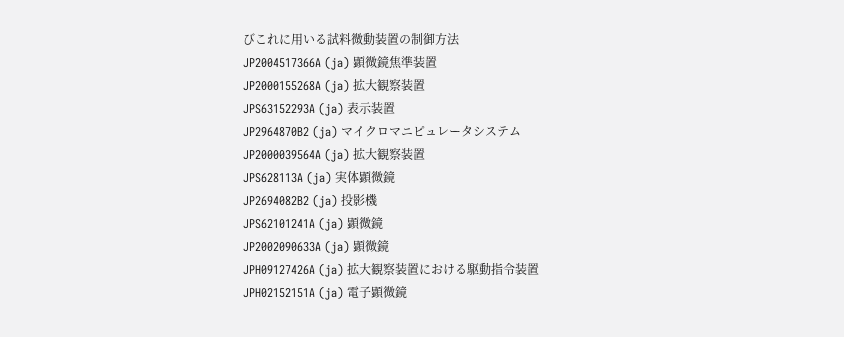びこれに用いる試料微動装置の制御方法
JP2004517366A (ja) 顕微鏡焦準装置
JP2000155268A (ja) 拡大観察装置
JPS63152293A (ja) 表示装置
JP2964870B2 (ja) マイクロマニピュレータシステム
JP2000039564A (ja) 拡大観察装置
JPS628113A (ja) 実体顕微鏡
JP2694082B2 (ja) 投影機
JPS62101241A (ja) 顕微鏡
JP2002090633A (ja) 顕微鏡
JPH09127426A (ja) 拡大観察装置における駆動指令装置
JPH02152151A (ja) 電子顕微鏡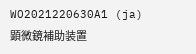WO2021220630A1 (ja) 顕微鏡補助装置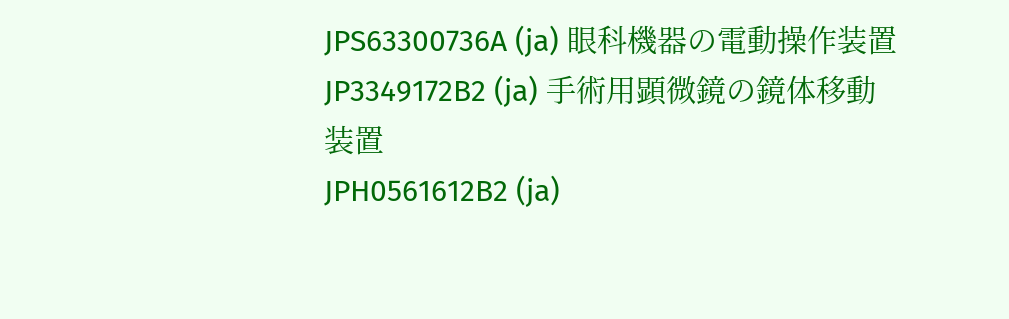JPS63300736A (ja) 眼科機器の電動操作装置
JP3349172B2 (ja) 手術用顕微鏡の鏡体移動装置
JPH0561612B2 (ja)